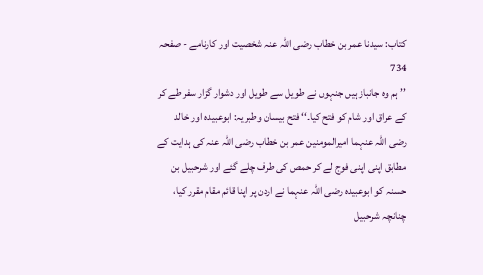کتاب: سیدنا عمر بن خطاب رضی اللہ عنہ شخصیت اور کارنامے - صفحہ 734
’’ہم وہ جانباز ہیں جنہوں نے طویل سے طویل اور دشوار گزار سفر طے کر کے عراق اور شام کو فتح کیا۔‘‘ فتح بیسان وطبریہ: ابوعبیدہ اور خالد رضی اللہ عنہما امیرالمومنین عمر بن خطاب رضی اللہ عنہ کی ہدایت کے مطابق اپنی اپنی فوج لے کر حمص کی طرف چلے گئے اور شرحبیل بن حسنہ کو ابوعبیدہ رضی اللہ عنہما نے اردن پر اپنا قائم مقام مقرر کیا، چنانچہ شرحبیل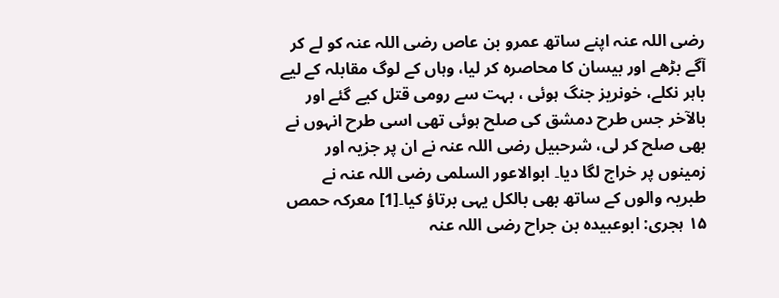رضی اللہ عنہ اپنے ساتھ عمرو بن عاص رضی اللہ عنہ کو لے کر آگے بڑھے اور بیسان کا محاصرہ کر لیا، وہاں کے لوگ مقابلہ کے لیے باہر نکلے، خونریز جنگ ہوئی ، بہت سے رومی قتل کیے گئے اور بالآخر جس طرح دمشق کی صلح ہوئی تھی اسی طرح انہوں نے بھی صلح کر لی، شرحبیل رضی اللہ عنہ نے ان پر جزیہ اور زمینوں پر خراج لگا دیا۔ ابوالاعور السلمی رضی اللہ عنہ نے طبریہ والوں کے ساتھ بھی بالکل یہی برتاؤ کیا۔[1] معرکہ حمص ۱۵ ہجری: ابوعبیدہ بن جراح رضی اللہ عنہ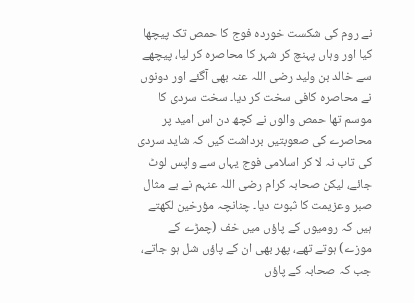نے روم کی شکست خوردہ فوج کا حمص تک پیچھا کیا اور وہاں پہنچ کر شہر کا محاصرہ کر لیا، پیچھے سے خالد بن ولید رضی اللہ عنہ بھی آگئے اور دونوں نے محاصرہ کافی سخت کر دیا۔ سخت سردی کا موسم تھا حمص والوں نے کچھ دن اس امید پر محاصرے کی صعوبتیں برداشت کیں کہ شاید سردی کی تاب نہ لا کر اسلامی فوج یہاں سے واپس لوٹ جائے، لیکن صحابہ کرام رضی اللہ عنہم نے بے مثال صبر وعزیمت کا ثبوت دیا۔ چنانچہ مؤرخین لکھتے ہیں کہ رومیوں کے پاؤں میں خف (چمڑے کے موزے) ہوتے تھے، پھر بھی ان کے پاؤں شل ہو جاتے، جب کہ صحابہ کے پاؤں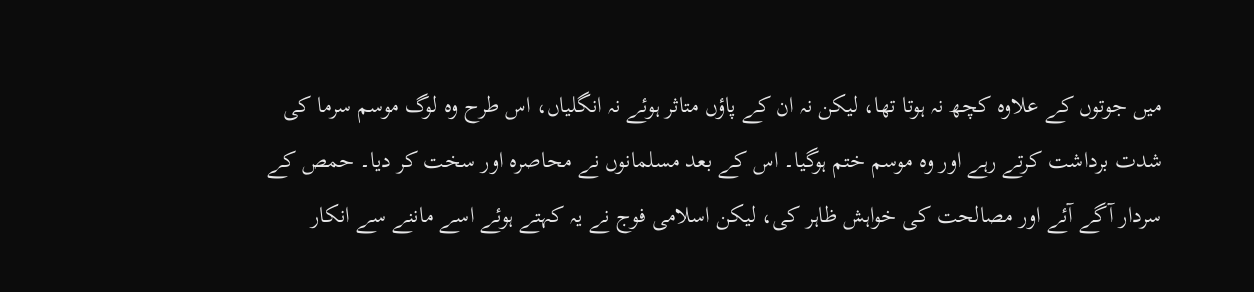میں جوتوں کے علاوہ کچھ نہ ہوتا تھا، لیکن نہ ان کے پاؤں متاثر ہوئے نہ انگلیاں، اس طرح وہ لوگ موسم سرما کی شدت برداشت کرتے رہے اور وہ موسم ختم ہوگیا۔ اس کے بعد مسلمانوں نے محاصرہ اور سخت کر دیا۔ حمص کے سردار آگے آئے اور مصالحت کی خواہش ظاہر کی، لیکن اسلامی فوج نے یہ کہتے ہوئے اسے ماننے سے انکار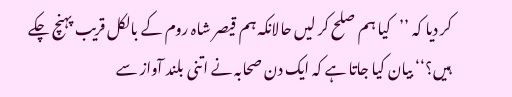کر دیا کہ ’’کیا ہم صلح کر لیں حالانکہ ہم قیصر شاہ روم کے بالکل قریب پہنچ چکے ہیں؟‘‘ بیان کیا جاتا ہے کہ ایک دن صحابہ نے اتنی بلند آواز سے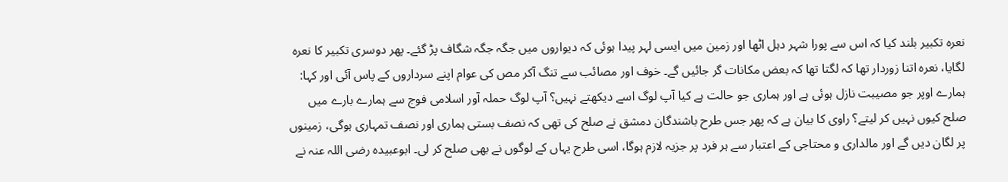نعرہ تکبیر بلند کیا کہ اس سے پورا شہر دہل اٹھا اور زمین میں ایسی لہر پیدا ہوئی کہ دیواروں میں جگہ جگہ شگاف پڑ گئے۔ پھر دوسری تکبیر کا نعرہ لگایا، نعرہ اتنا زوردار تھا کہ لگتا تھا کہ بعض مکانات گر جائیں گے۔ خوف اور مصائب سے تنگ آکر مص کی عوام اپنے سرداروں کے پاس آئی اور کہا: ہمارے اوپر جو مصیبت نازل ہوئی ہے اور ہماری جو حالت ہے کیا آپ لوگ اسے دیکھتے نہیں؟ آپ لوگ حملہ آور اسلامی فوج سے ہمارے بارے میں صلح کیوں نہیں کر لیتے؟ راوی کا بیان ہے کہ پھر جس طرح باشندگان دمشق نے صلح کی تھی کہ نصف بستی ہماری اور نصف تمہاری ہوگی، زمینوں پر لگان دیں گے اور مالداری و محتاجی کے اعتبار سے ہر فرد پر جزیہ لازم ہوگا، اسی طرح یہاں کے لوگوں نے بھی صلح کر لی۔ ابوعبیدہ رضی اللہ عنہ نے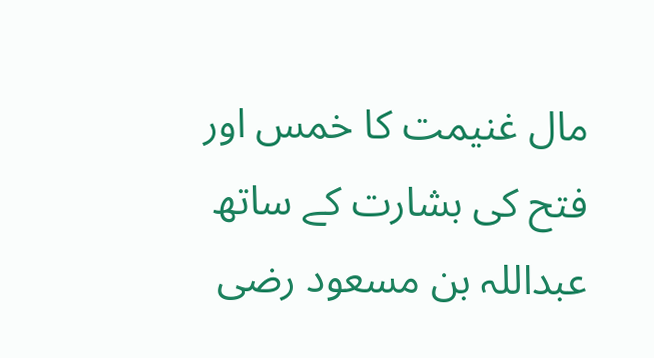مال غنیمت کا خمس اور فتح کی بشارت کے ساتھ عبداللہ بن مسعود رضی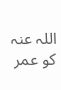اللہ عنہ کو عمر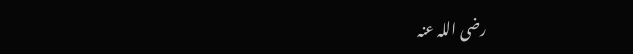رضی اللہ عنہ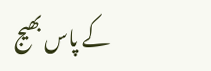کے پاس بھیج